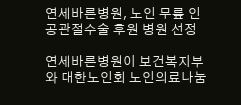연세바른병원, 노인 무릎 인공관절수술 후원 병원 선정

연세바른병원이 보건복지부와 대한노인회 노인의료나눔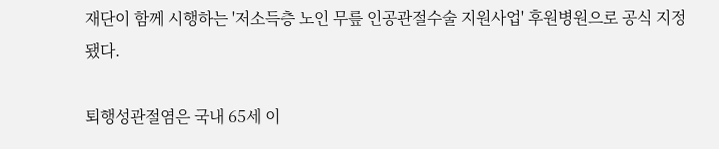재단이 함께 시행하는 '저소득층 노인 무릎 인공관절수술 지원사업' 후원병원으로 공식 지정됐다.

퇴행성관절염은 국내 65세 이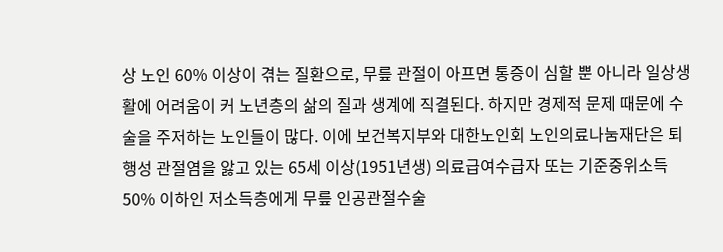상 노인 60% 이상이 겪는 질환으로, 무릎 관절이 아프면 통증이 심할 뿐 아니라 일상생활에 어려움이 커 노년층의 삶의 질과 생계에 직결된다. 하지만 경제적 문제 때문에 수술을 주저하는 노인들이 많다. 이에 보건복지부와 대한노인회 노인의료나눔재단은 퇴행성 관절염을 앓고 있는 65세 이상(1951년생) 의료급여수급자 또는 기준중위소득 50% 이하인 저소득층에게 무릎 인공관절수술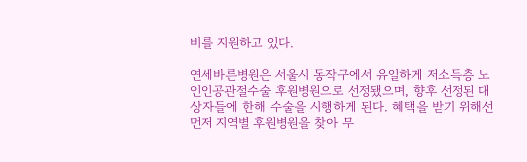비를 지원하고 있다.

연세바른병원은 서울시 동작구에서 유일하게 저소득층 노인인공관절수술 후원병원으로 선정됐으며, 향후 선정된 대상자들에 한해 수술을 시행하게 된다. 혜택을 받기 위해선 먼저 지역별 후원병원을 찾아 무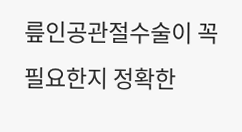릎인공관절수술이 꼭 필요한지 정확한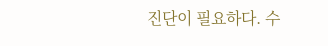진단이 필요하다. 수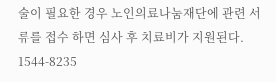술이 필요한 경우 노인의료나눔재단에 관련 서류를 접수 하면 심사 후 치료비가 지원된다. 1544-8235